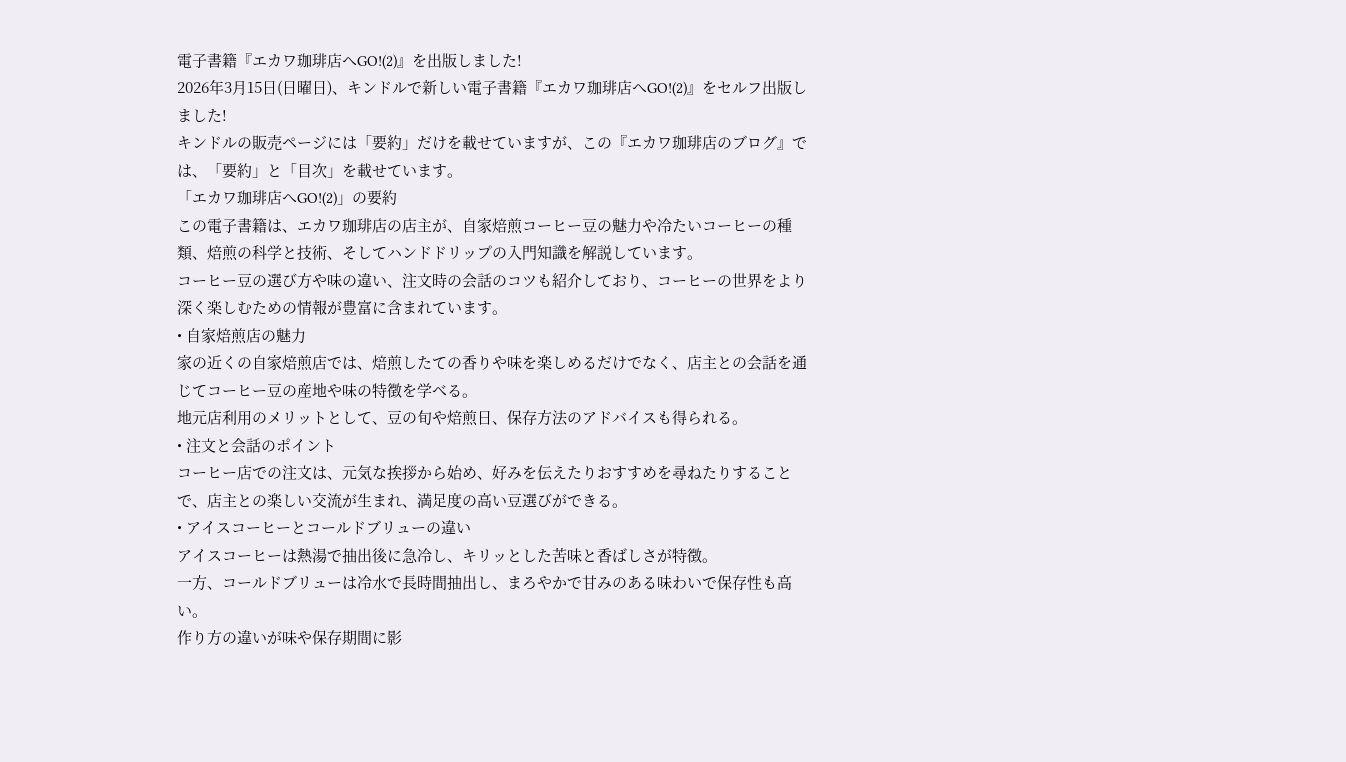電子書籍『エカワ珈琲店へGO!(2)』を出版しました!
2026年3月15日(日曜日)、キンドルで新しい電子書籍『エカワ珈琲店へGO!(2)』をセルフ出版しました!
キンドルの販売ページには「要約」だけを載せていますが、この『エカワ珈琲店のブログ』では、「要約」と「目次」を載せています。
「エカワ珈琲店へGO!(2)」の要約
この電子書籍は、エカワ珈琲店の店主が、自家焙煎コーヒー豆の魅力や冷たいコーヒーの種類、焙煎の科学と技術、そしてハンドドリップの入門知識を解説しています。
コーヒー豆の選び方や味の違い、注文時の会話のコツも紹介しており、コーヒーの世界をより深く楽しむための情報が豊富に含まれています。
• 自家焙煎店の魅力
家の近くの自家焙煎店では、焙煎したての香りや味を楽しめるだけでなく、店主との会話を通じてコーヒー豆の産地や味の特徴を学べる。
地元店利用のメリットとして、豆の旬や焙煎日、保存方法のアドバイスも得られる。
• 注文と会話のポイント
コーヒー店での注文は、元気な挨拶から始め、好みを伝えたりおすすめを尋ねたりすることで、店主との楽しい交流が生まれ、満足度の高い豆選びができる。
• アイスコーヒーとコールドブリューの違い
アイスコーヒーは熱湯で抽出後に急冷し、キリッとした苦味と香ばしさが特徴。
一方、コールドブリューは冷水で長時間抽出し、まろやかで甘みのある味わいで保存性も高い。
作り方の違いが味や保存期間に影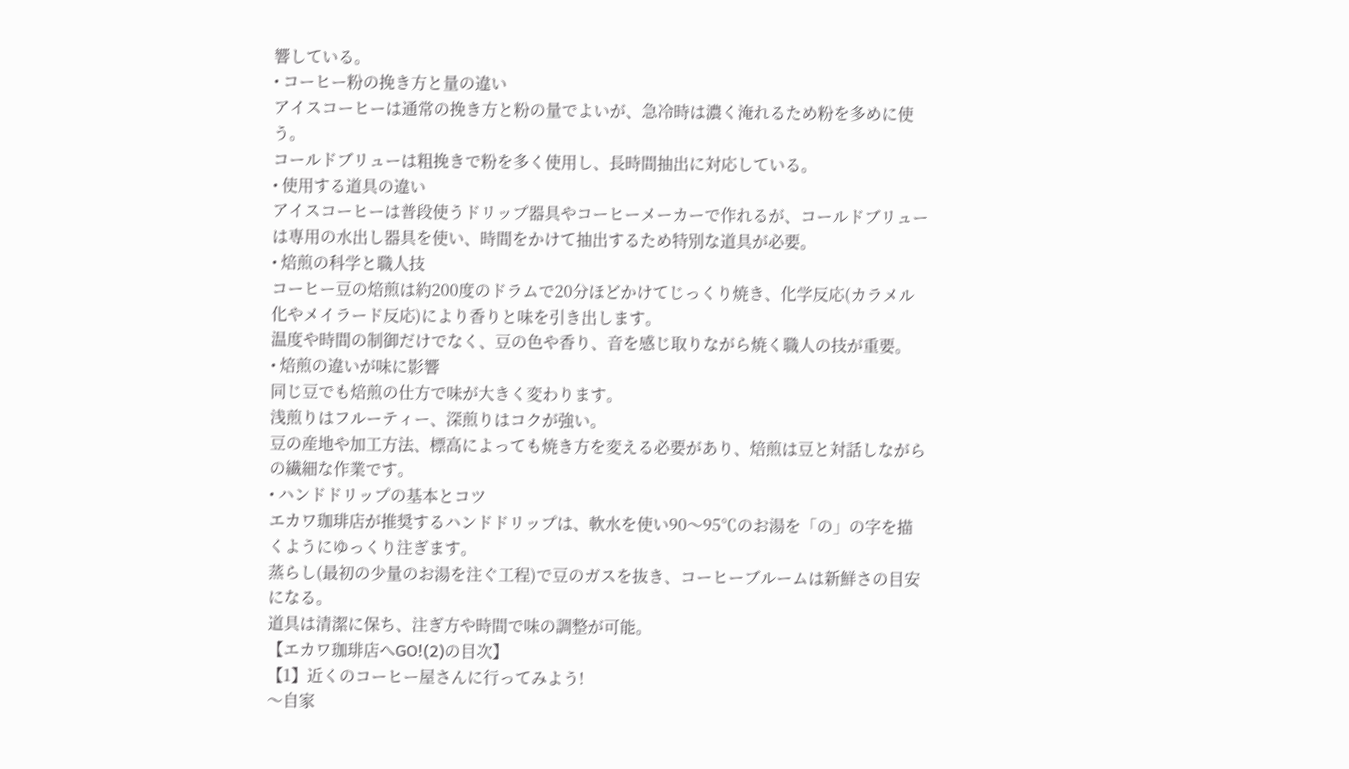響している。
• コーヒー粉の挽き方と量の違い
アイスコーヒーは通常の挽き方と粉の量でよいが、急冷時は濃く淹れるため粉を多めに使う。
コールドブリューは粗挽きで粉を多く使用し、長時間抽出に対応している。
• 使用する道具の違い
アイスコーヒーは普段使うドリップ器具やコーヒーメーカーで作れるが、コールドブリューは専用の水出し器具を使い、時間をかけて抽出するため特別な道具が必要。
• 焙煎の科学と職人技
コーヒー豆の焙煎は約200度のドラムで20分ほどかけてじっくり焼き、化学反応(カラメル化やメイラード反応)により香りと味を引き出します。
温度や時間の制御だけでなく、豆の色や香り、音を感じ取りながら焼く職人の技が重要。
• 焙煎の違いが味に影響
同じ豆でも焙煎の仕方で味が大きく変わります。
浅煎りはフルーティー、深煎りはコクが強い。
豆の産地や加工方法、標高によっても焼き方を変える必要があり、焙煎は豆と対話しながらの繊細な作業です。
• ハンドドリップの基本とコツ
エカワ珈琲店が推奨するハンドドリップは、軟水を使い90〜95℃のお湯を「の」の字を描くようにゆっくり注ぎます。
蒸らし(最初の少量のお湯を注ぐ工程)で豆のガスを抜き、コーヒーブルームは新鮮さの目安になる。
道具は清潔に保ち、注ぎ方や時間で味の調整が可能。
【エカワ珈琲店へGO!(2)の目次】
【1】近くのコーヒー屋さんに行ってみよう!
〜自家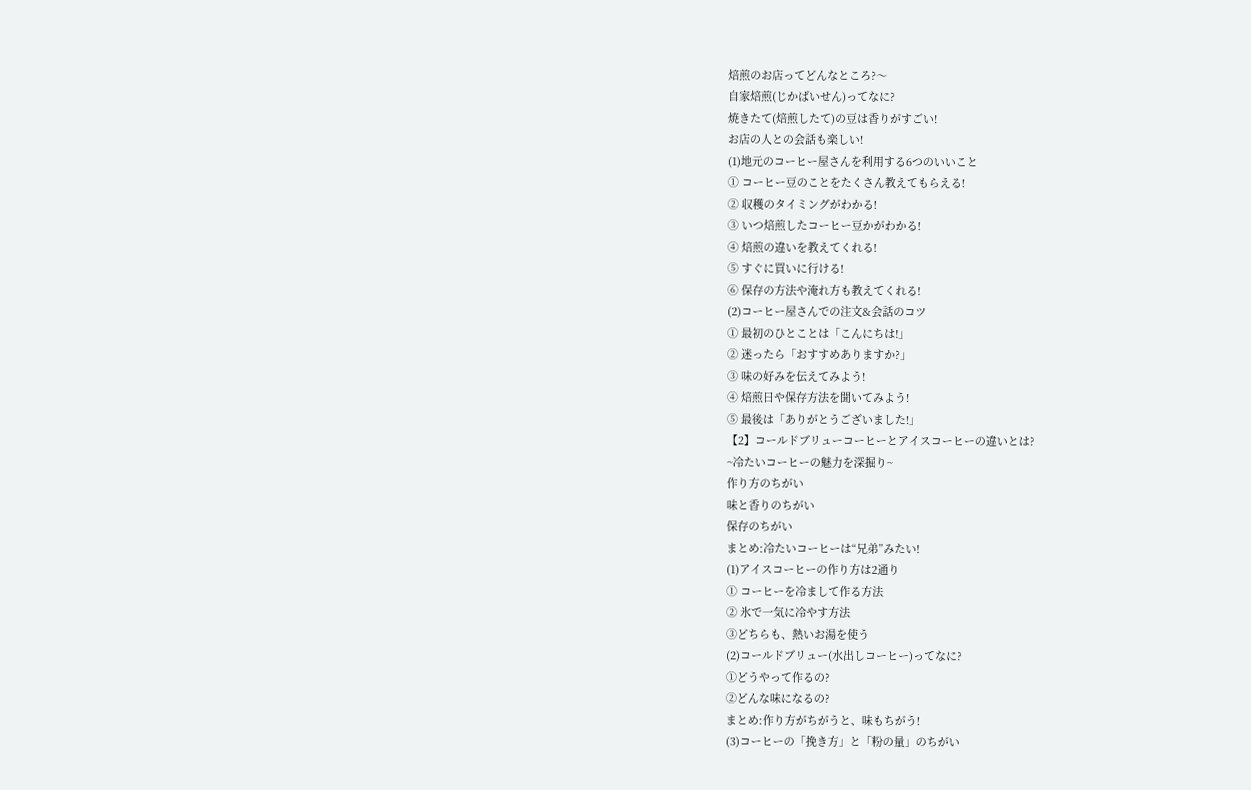焙煎のお店ってどんなところ?〜
自家焙煎(じかばいせん)ってなに?
焼きたて(焙煎したて)の豆は香りがすごい!
お店の人との会話も楽しい!
(1)地元のコーヒー屋さんを利用する6つのいいこと
① コーヒー豆のことをたくさん教えてもらえる!
② 収穫のタイミングがわかる!
③ いつ焙煎したコーヒー豆かがわかる!
④ 焙煎の違いを教えてくれる!
⑤ すぐに買いに行ける!
⑥ 保存の方法や淹れ方も教えてくれる!
(2)コーヒー屋さんでの注文&会話のコツ
① 最初のひとことは「こんにちは!」
② 迷ったら「おすすめありますか?」
③ 味の好みを伝えてみよう!
④ 焙煎日や保存方法を聞いてみよう!
⑤ 最後は「ありがとうございました!」
【2】コールドブリューコーヒーとアイスコーヒーの違いとは?
~冷たいコーヒーの魅力を深掘り~
作り方のちがい
味と香りのちがい
保存のちがい
まとめ:冷たいコーヒーは“兄弟”みたい!
(1)アイスコーヒーの作り方は2通り
① コーヒーを冷まして作る方法
② 氷で一気に冷やす方法
③どちらも、熱いお湯を使う
(2)コールドブリュー(水出しコーヒー)ってなに?
①どうやって作るの?
②どんな味になるの?
まとめ:作り方がちがうと、味もちがう!
(3)コーヒーの「挽き方」と「粉の量」のちがい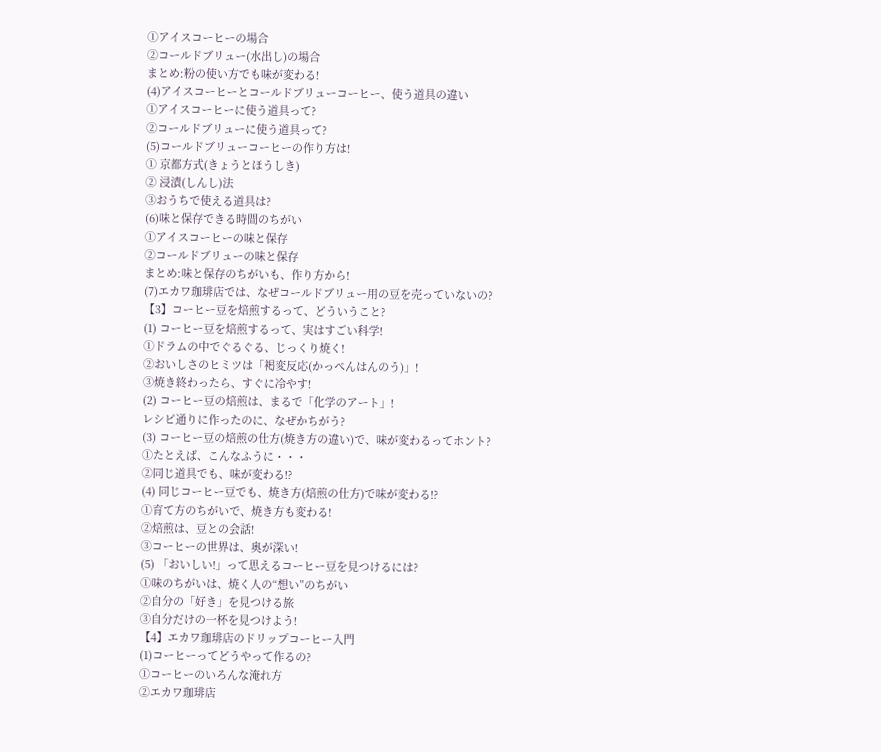①アイスコーヒーの場合
②コールドブリュー(水出し)の場合
まとめ:粉の使い方でも味が変わる!
(4)アイスコーヒーとコールドブリューコーヒー、使う道具の違い
①アイスコーヒーに使う道具って?
②コールドブリューに使う道具って?
(5)コールドブリューコーヒーの作り方は!
① 京都方式(きょうとほうしき)
② 浸漬(しんし)法
③おうちで使える道具は?
(6)味と保存できる時間のちがい
①アイスコーヒーの味と保存
②コールドブリューの味と保存
まとめ:味と保存のちがいも、作り方から!
(7)エカワ珈琲店では、なぜコールドブリュー用の豆を売っていないの?
【3】コーヒー豆を焙煎するって、どういうこと?
(1) コーヒー豆を焙煎するって、実はすごい科学!
①ドラムの中でぐるぐる、じっくり焼く!
②おいしさのヒミツは「褐変反応(かっぺんはんのう)」!
③焼き終わったら、すぐに冷やす!
(2) コーヒー豆の焙煎は、まるで「化学のアート」!
レシピ通りに作ったのに、なぜかちがう?
(3) コーヒー豆の焙煎の仕方(焼き方の違い)で、味が変わるってホント?
①たとえば、こんなふうに・・・
②同じ道具でも、味が変わる!?
(4) 同じコーヒー豆でも、焼き方(焙煎の仕方)で味が変わる!?
①育て方のちがいで、焼き方も変わる!
②焙煎は、豆との会話!
③コーヒーの世界は、奥が深い!
(5) 「おいしい!」って思えるコーヒー豆を見つけるには?
①味のちがいは、焼く人の“想い”のちがい
②自分の「好き」を見つける旅
③自分だけの一杯を見つけよう!
【4】エカワ珈琲店のドリップコーヒー入門
(1)コーヒーってどうやって作るの?
①コーヒーのいろんな淹れ方
②エカワ珈琲店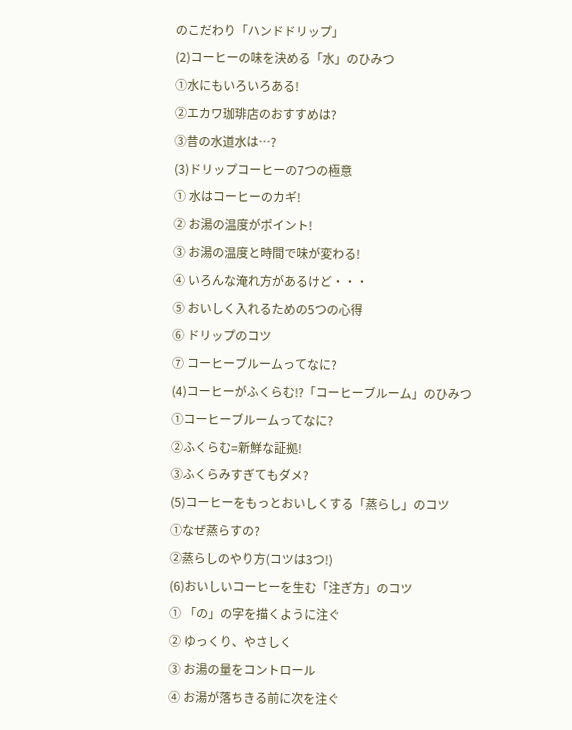のこだわり「ハンドドリップ」
(2)コーヒーの味を決める「水」のひみつ
①水にもいろいろある!
②エカワ珈琲店のおすすめは?
③昔の水道水は…?
(3)ドリップコーヒーの7つの極意
① 水はコーヒーのカギ!
② お湯の温度がポイント!
③ お湯の温度と時間で味が変わる!
④ いろんな淹れ方があるけど・・・
⑤ おいしく入れるための5つの心得
⑥ ドリップのコツ
⑦ コーヒーブルームってなに?
(4)コーヒーがふくらむ⁉「コーヒーブルーム」のひみつ
①コーヒーブルームってなに?
②ふくらむ=新鮮な証拠!
③ふくらみすぎてもダメ?
(5)コーヒーをもっとおいしくする「蒸らし」のコツ
①なぜ蒸らすの?
②蒸らしのやり方(コツは3つ!)
(6)おいしいコーヒーを生む「注ぎ方」のコツ
① 「の」の字を描くように注ぐ
② ゆっくり、やさしく
③ お湯の量をコントロール
④ お湯が落ちきる前に次を注ぐ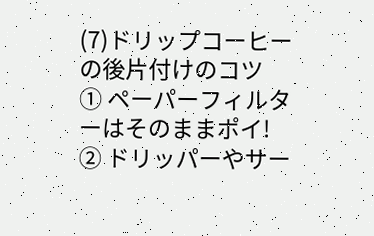(7)ドリップコーヒーの後片付けのコツ
① ペーパーフィルターはそのままポイ!
② ドリッパーやサー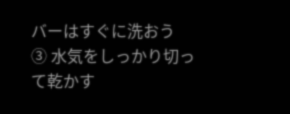バーはすぐに洗おう
③ 水気をしっかり切って乾かす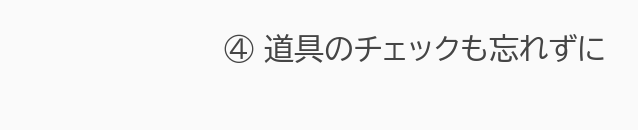④ 道具のチェックも忘れずに